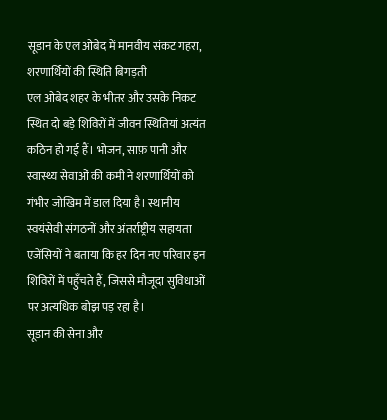सूडान के एल ओबेद में मानवीय संकट गहरा, शरणार्थियों की स्थिति बिगड़ती
एल ओबेद शहर के भीतर और उसके निकट स्थित दो बड़े शिविरों में जीवन स्थितियां अत्यंत कठिन हो गई हैं। भोजन, साफ़ पानी और स्वास्थ्य सेवाओं की कमी ने शरणार्थियों को गंभीर जोखिम में डाल दिया है। स्थानीय स्वयंसेवी संगठनों और अंतर्राष्ट्रीय सहायता एजेंसियों ने बताया कि हर दिन नए परिवार इन शिविरों में पहुँचते हैं, जिससे मौजूदा सुविधाओं पर अत्यधिक बोझ पड़ रहा है।
सूडान की सेना और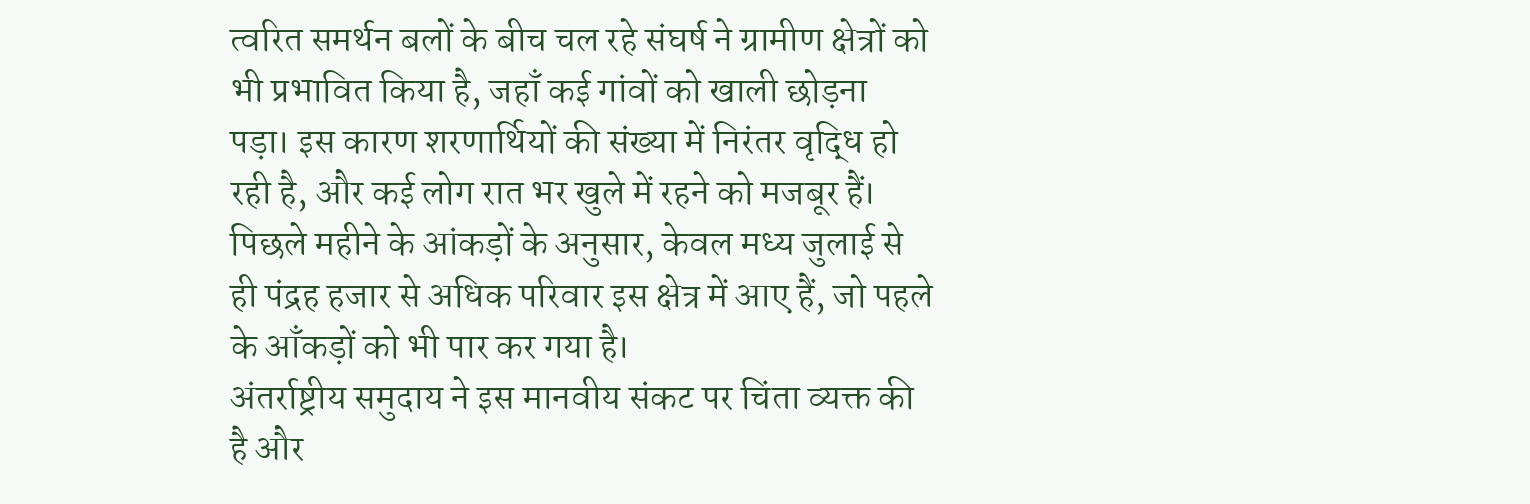त्वरित समर्थन बलों के बीच चल रहे संघर्ष ने ग्रामीण क्षेत्रों को भी प्रभावित किया है, जहाँ कई गांवों को खाली छोड़ना पड़ा। इस कारण शरणार्थियों की संख्या में निरंतर वृद्धि हो रही है, और कई लोग रात भर खुले में रहने को मजबूर हैं। पिछले महीने के आंकड़ों के अनुसार, केवल मध्य जुलाई से ही पंद्रह हजार से अधिक परिवार इस क्षेत्र में आए हैं, जो पहले के आँकड़ों को भी पार कर गया है।
अंतर्राष्ट्रीय समुदाय ने इस मानवीय संकट पर चिंता व्यक्त की है और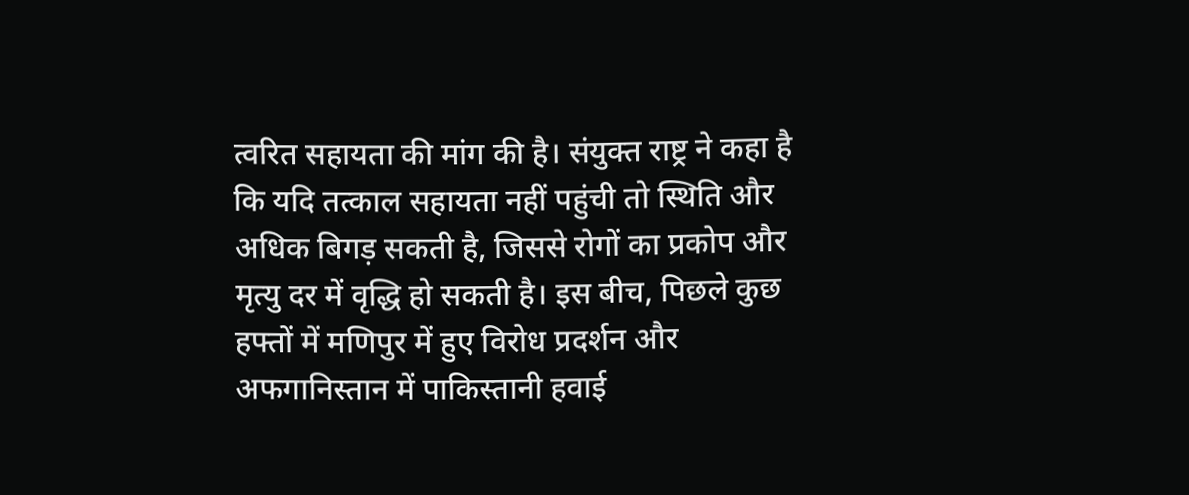त्वरित सहायता की मांग की है। संयुक्त राष्ट्र ने कहा है कि यदि तत्काल सहायता नहीं पहुंची तो स्थिति और अधिक बिगड़ सकती है, जिससे रोगों का प्रकोप और मृत्यु दर में वृद्धि हो सकती है। इस बीच, पिछले कुछ हफ्तों में मणिपुर में हुए विरोध प्रदर्शन और अफगानिस्तान में पाकिस्तानी हवाई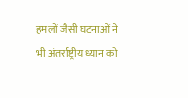हमलों जैसी घटनाओं ने भी अंतर्राष्ट्रीय ध्यान को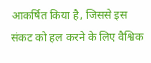आकर्षित किया है, जिससे इस संकट को हल करने के लिए वैश्विक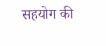सहयोग की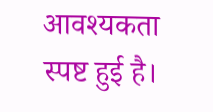आवश्यकता स्पष्ट हुई है।